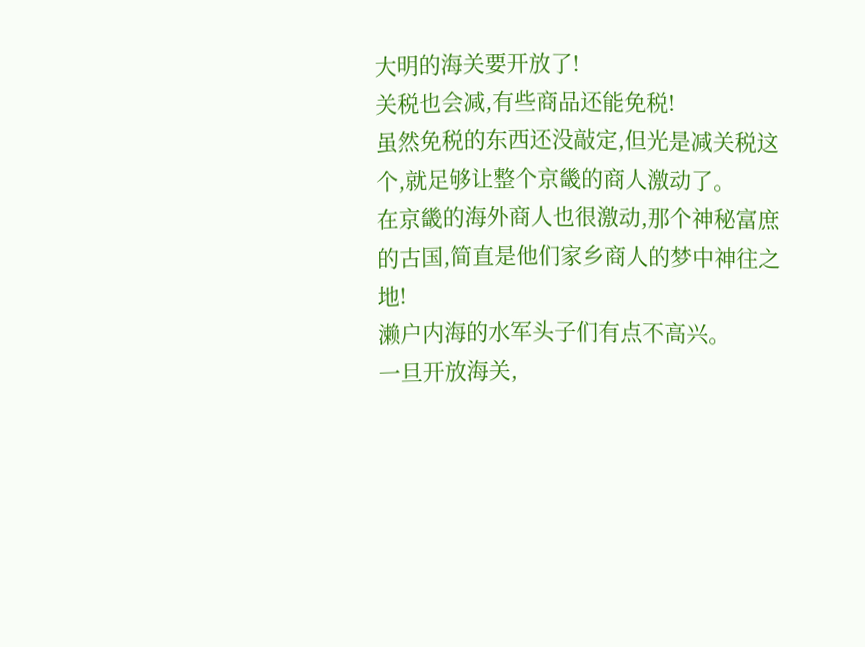大明的海关要开放了!
关税也会减,有些商品还能免税!
虽然免税的东西还没敲定,但光是减关税这个,就足够让整个京畿的商人激动了。
在京畿的海外商人也很激动,那个神秘富庶的古国,简直是他们家乡商人的梦中神往之地!
濑户内海的水军头子们有点不高兴。
一旦开放海关,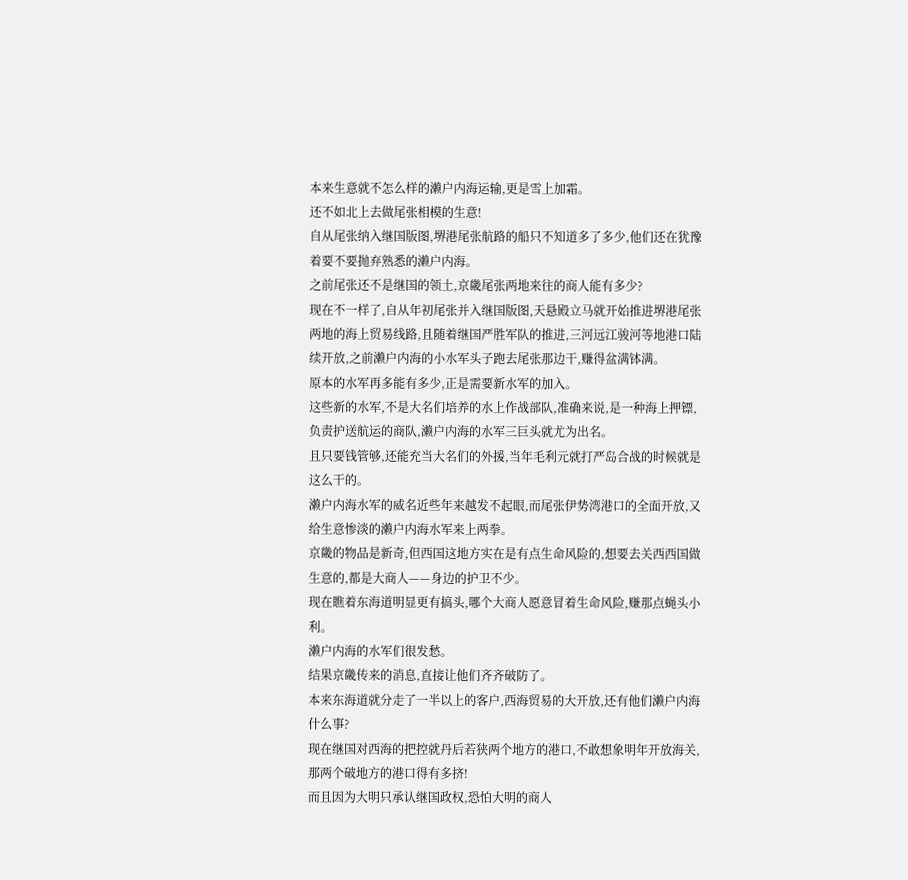本来生意就不怎么样的濑户内海运输,更是雪上加霜。
还不如北上去做尾张相模的生意!
自从尾张纳入继国版图,堺港尾张航路的船只不知道多了多少,他们还在犹豫着要不要抛弃熟悉的濑户内海。
之前尾张还不是继国的领土,京畿尾张两地来往的商人能有多少?
现在不一样了,自从年初尾张并入继国版图,天悬殿立马就开始推进堺港尾张两地的海上贸易线路,且随着继国严胜军队的推进,三河远江骏河等地港口陆续开放,之前濑户内海的小水军头子跑去尾张那边干,赚得盆满钵满。
原本的水军再多能有多少,正是需要新水军的加入。
这些新的水军,不是大名们培养的水上作战部队,准确来说,是一种海上押镖,负责护送航运的商队,濑户内海的水军三巨头就尤为出名。
且只要钱管够,还能充当大名们的外援,当年毛利元就打严岛合战的时候就是这么干的。
濑户内海水军的威名近些年来越发不起眼,而尾张伊势湾港口的全面开放,又给生意惨淡的濑户内海水军来上两拳。
京畿的物品是新奇,但西国这地方实在是有点生命风险的,想要去关西西国做生意的,都是大商人——身边的护卫不少。
现在瞧着东海道明显更有搞头,哪个大商人愿意冒着生命风险,赚那点蝇头小利。
濑户内海的水军们很发愁。
结果京畿传来的消息,直接让他们齐齐破防了。
本来东海道就分走了一半以上的客户,西海贸易的大开放,还有他们濑户内海什么事?
现在继国对西海的把控就丹后若狭两个地方的港口,不敢想象明年开放海关,那两个破地方的港口得有多挤!
而且因为大明只承认继国政权,恐怕大明的商人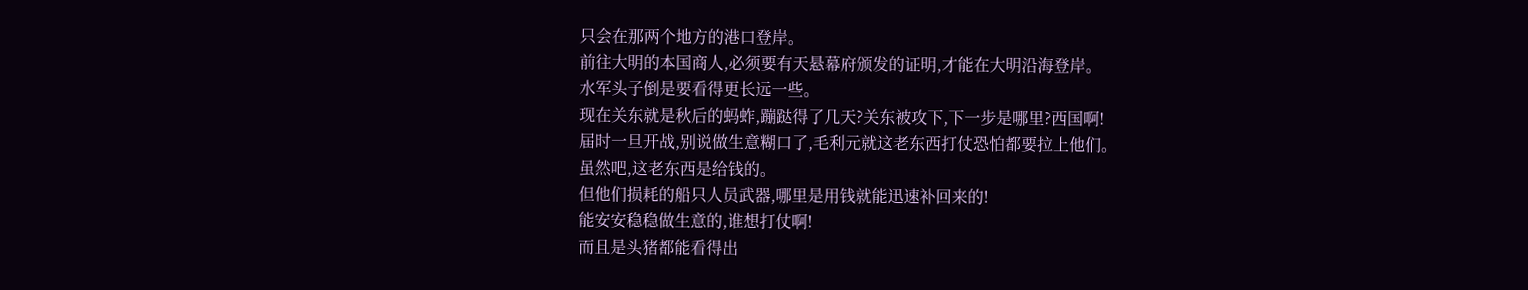只会在那两个地方的港口登岸。
前往大明的本国商人,必须要有天悬幕府颁发的证明,才能在大明沿海登岸。
水军头子倒是要看得更长远一些。
现在关东就是秋后的蚂蚱,蹦跶得了几天?关东被攻下,下一步是哪里?西国啊!
届时一旦开战,别说做生意糊口了,毛利元就这老东西打仗恐怕都要拉上他们。
虽然吧,这老东西是给钱的。
但他们损耗的船只人员武器,哪里是用钱就能迅速补回来的!
能安安稳稳做生意的,谁想打仗啊!
而且是头猪都能看得出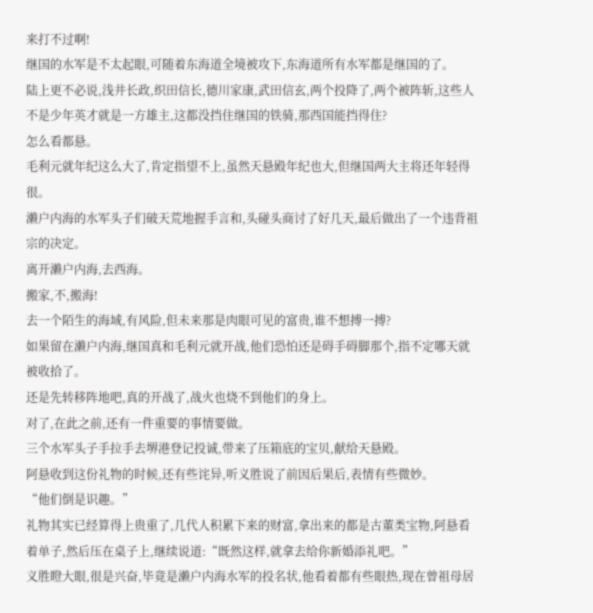来打不过啊!
继国的水军是不太起眼,可随着东海道全境被攻下,东海道所有水军都是继国的了。
陆上更不必说,浅井长政,织田信长,德川家康,武田信玄,两个投降了,两个被阵斩,这些人不是少年英才就是一方雄主,这都没挡住继国的铁骑,那西国能挡得住?
怎么看都悬。
毛利元就年纪这么大了,肯定指望不上,虽然天悬殿年纪也大,但继国两大主将还年轻得很。
濑户内海的水军头子们破天荒地握手言和,头碰头商讨了好几天,最后做出了一个违背祖宗的决定。
离开濑户内海,去西海。
搬家,不,搬海!
去一个陌生的海域,有风险,但未来那是肉眼可见的富贵,谁不想搏一搏?
如果留在濑户内海,继国真和毛利元就开战,他们恐怕还是碍手碍脚那个,指不定哪天就被收拾了。
还是先转移阵地吧,真的开战了,战火也烧不到他们的身上。
对了,在此之前,还有一件重要的事情要做。
三个水军头子手拉手去堺港登记投诚,带来了压箱底的宝贝,献给天悬殿。
阿悬收到这份礼物的时候,还有些诧异,听义胜说了前因后果后,表情有些微妙。
“他们倒是识趣。”
礼物其实已经算得上贵重了,几代人积累下来的财富,拿出来的都是古董类宝物,阿悬看着单子,然后压在桌子上,继续说道:“既然这样,就拿去给你新婚添礼吧。”
义胜瞪大眼,很是兴奋,毕竟是濑户内海水军的投名状,他看着都有些眼热,现在曾祖母居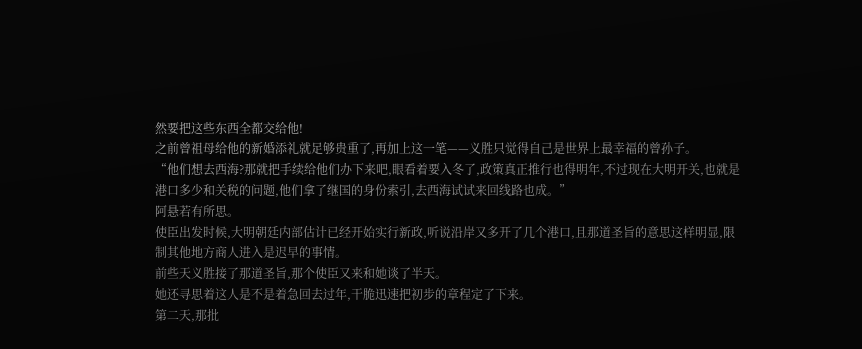然要把这些东西全都交给他!
之前曾祖母给他的新婚添礼就足够贵重了,再加上这一笔——义胜只觉得自己是世界上最幸福的曾孙子。
“他们想去西海?那就把手续给他们办下来吧,眼看着要入冬了,政策真正推行也得明年,不过现在大明开关,也就是港口多少和关税的问题,他们拿了继国的身份索引,去西海试试来回线路也成。”
阿悬若有所思。
使臣出发时候,大明朝廷内部估计已经开始实行新政,听说沿岸又多开了几个港口,且那道圣旨的意思这样明显,限制其他地方商人进入是迟早的事情。
前些天义胜接了那道圣旨,那个使臣又来和她谈了半天。
她还寻思着这人是不是着急回去过年,干脆迅速把初步的章程定了下来。
第二天,那批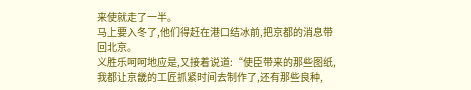来使就走了一半。
马上要入冬了,他们得赶在港口结冰前,把京都的消息带回北京。
义胜乐呵呵地应是,又接着说道:“使臣带来的那些图纸,我都让京畿的工匠抓紧时间去制作了,还有那些良种,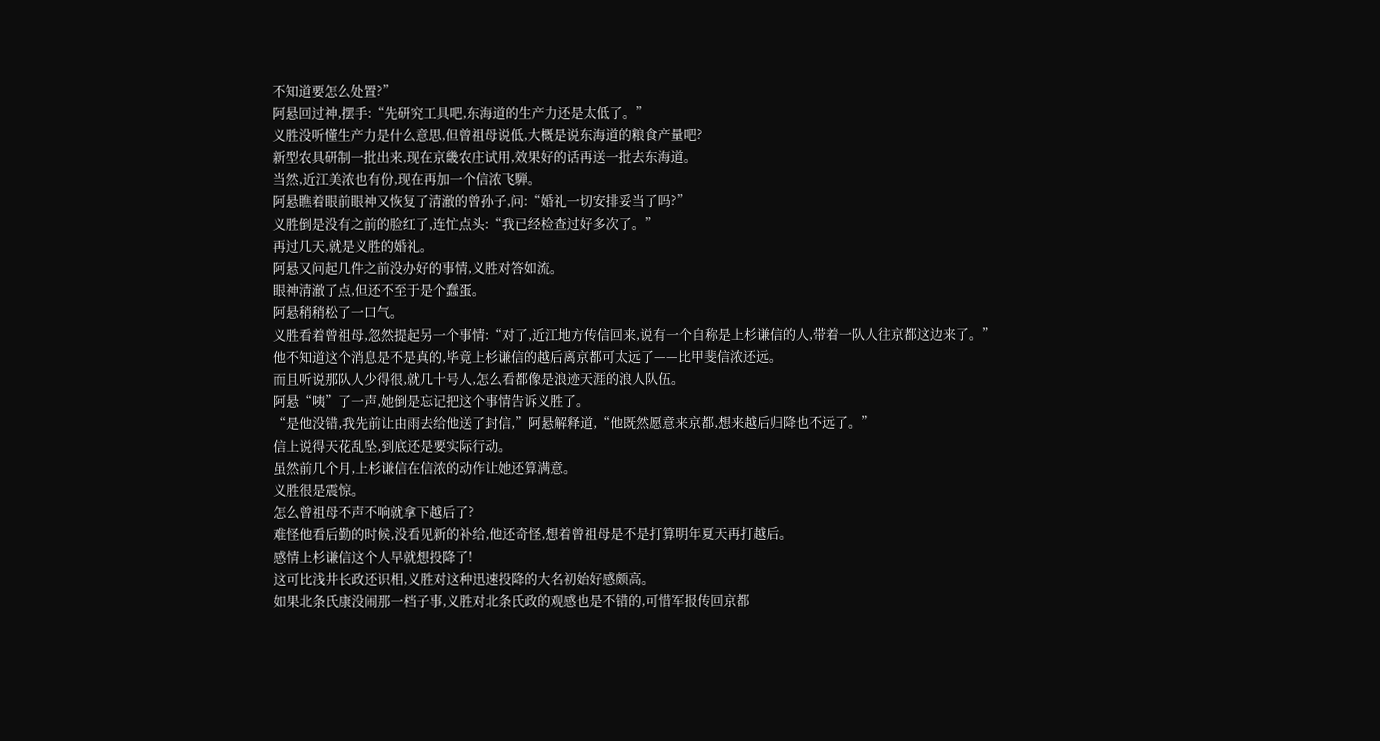不知道要怎么处置?”
阿悬回过神,摆手:“先研究工具吧,东海道的生产力还是太低了。”
义胜没听懂生产力是什么意思,但曾祖母说低,大概是说东海道的粮食产量吧?
新型农具研制一批出来,现在京畿农庄试用,效果好的话再送一批去东海道。
当然,近江美浓也有份,现在再加一个信浓飞騨。
阿悬瞧着眼前眼神又恢复了清澈的曾孙子,问:“婚礼一切安排妥当了吗?”
义胜倒是没有之前的脸红了,连忙点头:“我已经检查过好多次了。”
再过几天,就是义胜的婚礼。
阿悬又问起几件之前没办好的事情,义胜对答如流。
眼神清澈了点,但还不至于是个蠢蛋。
阿悬稍稍松了一口气。
义胜看着曾祖母,忽然提起另一个事情:“对了,近江地方传信回来,说有一个自称是上杉谦信的人,带着一队人往京都这边来了。”
他不知道这个消息是不是真的,毕竟上杉谦信的越后离京都可太远了——比甲斐信浓还远。
而且听说那队人少得很,就几十号人,怎么看都像是浪迹天涯的浪人队伍。
阿悬“咦”了一声,她倒是忘记把这个事情告诉义胜了。
“是他没错,我先前让由雨去给他送了封信,”阿悬解释道,“他既然愿意来京都,想来越后归降也不远了。”
信上说得天花乱坠,到底还是要实际行动。
虽然前几个月,上杉谦信在信浓的动作让她还算满意。
义胜很是震惊。
怎么曾祖母不声不响就拿下越后了?
难怪他看后勤的时候,没看见新的补给,他还奇怪,想着曾祖母是不是打算明年夏天再打越后。
感情上杉谦信这个人早就想投降了!
这可比浅井长政还识相,义胜对这种迅速投降的大名初始好感颇高。
如果北条氏康没闹那一档子事,义胜对北条氏政的观感也是不错的,可惜军报传回京都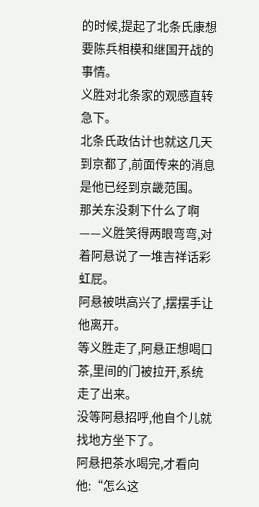的时候,提起了北条氏康想要陈兵相模和继国开战的事情。
义胜对北条家的观感直转急下。
北条氏政估计也就这几天到京都了,前面传来的消息是他已经到京畿范围。
那关东没剩下什么了啊——义胜笑得两眼弯弯,对着阿悬说了一堆吉祥话彩虹屁。
阿悬被哄高兴了,摆摆手让他离开。
等义胜走了,阿悬正想喝口茶,里间的门被拉开,系统走了出来。
没等阿悬招呼,他自个儿就找地方坐下了。
阿悬把茶水喝完,才看向他:“怎么这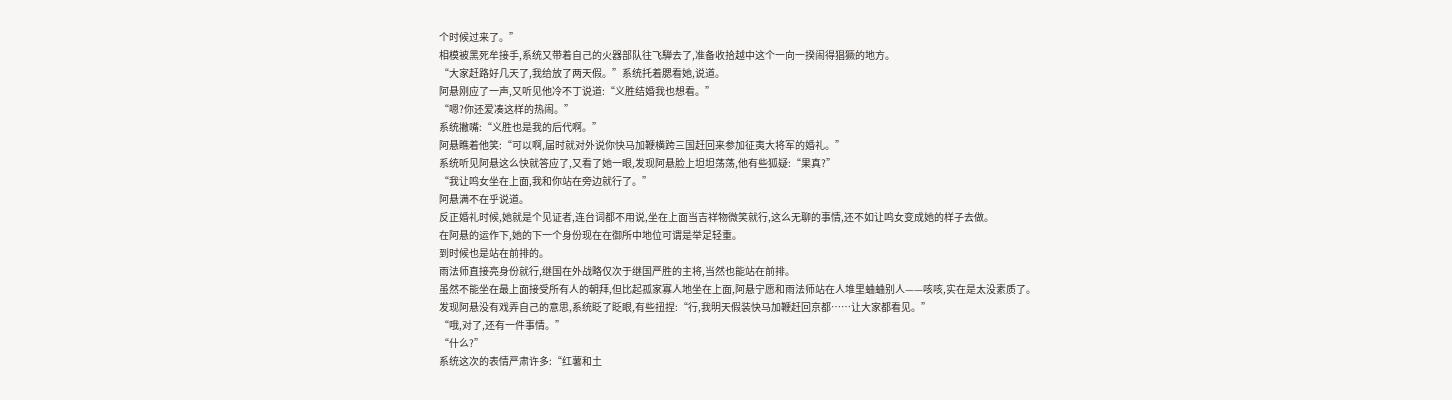个时候过来了。”
相模被黑死牟接手,系统又带着自己的火器部队往飞騨去了,准备收拾越中这个一向一揆闹得猖獗的地方。
“大家赶路好几天了,我给放了两天假。”系统托着腮看她,说道。
阿悬刚应了一声,又听见他冷不丁说道:“义胜结婚我也想看。”
“嗯?你还爱凑这样的热闹。”
系统撇嘴:“义胜也是我的后代啊。”
阿悬瞧着他笑:“可以啊,届时就对外说你快马加鞭横跨三国赶回来参加征夷大将军的婚礼。”
系统听见阿悬这么快就答应了,又看了她一眼,发现阿悬脸上坦坦荡荡,他有些狐疑:“果真?”
“我让鸣女坐在上面,我和你站在旁边就行了。”
阿悬满不在乎说道。
反正婚礼时候,她就是个见证者,连台词都不用说,坐在上面当吉祥物微笑就行,这么无聊的事情,还不如让鸣女变成她的样子去做。
在阿悬的运作下,她的下一个身份现在在御所中地位可谓是举足轻重。
到时候也是站在前排的。
雨法师直接亮身份就行,继国在外战略仅次于继国严胜的主将,当然也能站在前排。
虽然不能坐在最上面接受所有人的朝拜,但比起孤家寡人地坐在上面,阿悬宁愿和雨法师站在人堆里蛐蛐别人——咳咳,实在是太没素质了。
发现阿悬没有戏弄自己的意思,系统眨了眨眼,有些扭捏:“行,我明天假装快马加鞭赶回京都……让大家都看见。”
“哦,对了,还有一件事情。”
“什么?”
系统这次的表情严肃许多:“红薯和土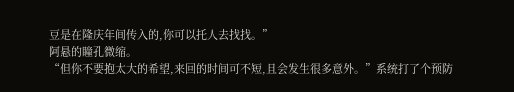豆是在隆庆年间传入的,你可以托人去找找。”
阿悬的瞳孔微缩。
“但你不要抱太大的希望,来回的时间可不短,且会发生很多意外。”系统打了个预防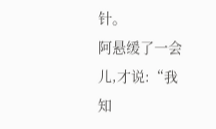针。
阿悬缓了一会儿,才说:“我知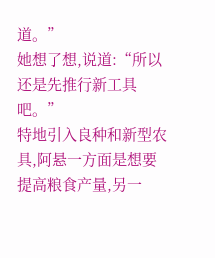道。”
她想了想,说道:“所以还是先推行新工具吧。”
特地引入良种和新型农具,阿悬一方面是想要提高粮食产量,另一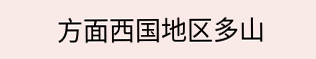方面西国地区多山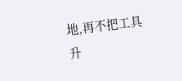地,再不把工具升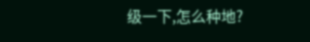级一下,怎么种地?